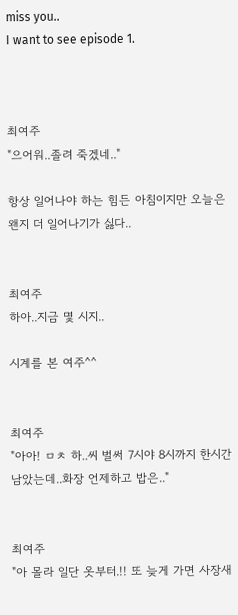miss you..
I want to see episode 1.



최여주
"으어워..졸려 죽겠네.."

항상 일어나야 하는 힘든 아침이지만 오늘은 왠지 더 일어나기가 싫다..


최여주
하아..지금 몇 시지..

시계를 본 여주^^


최여주
"아아! ㅁㅊ 하..씨 벌써 7시야 8시까지 한시간 남았는데..화장 언제하고 밥은.."


최여주
"아 몰라 일단 옷부터.!! 또 늦게 가면 사장새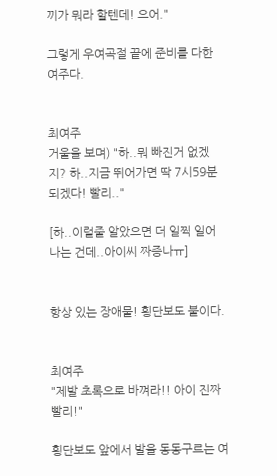끼가 뭐라 할텐데! 으어."

그렇게 우여곡절 끝에 준비를 다한 여주다.


최여주
거울을 보며) "하..뭐 빠진거 없겠지? 하..지금 뛰어가면 딱 7시59분 되겠다! 빨리.."

[하..이럴줄 알았으면 더 일찍 일어나는 건데..아이씨 짜증나ㅠ]


항상 있는 장애물! 횡단보도 불이다.


최여주
"제발 초록으로 바껴라!! 아이 진짜 빨리!"

횡단보도 앞에서 발을 동동구르는 여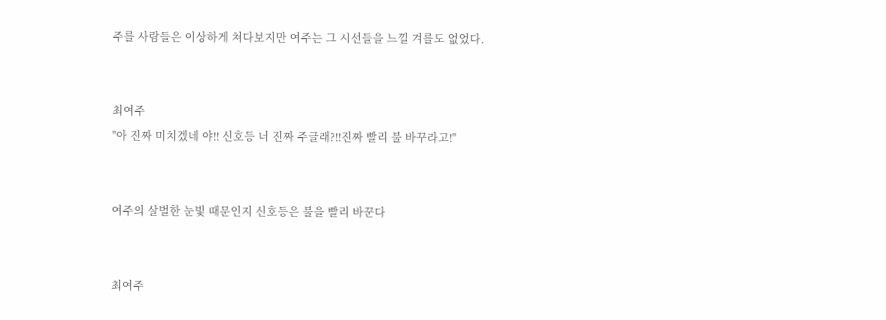주를 사람들은 이상하게 쳐다보지만 여주는 그 시선들을 느낄 겨를도 없었다.


최여주
"아 진짜 미치겠네 야!! 신호등 너 진짜 주글래?!!진짜 빨리 불 바꾸라고!"


여주의 살벌한 눈빛 때문인지 신호등은 불을 빨리 바꾼다


최여주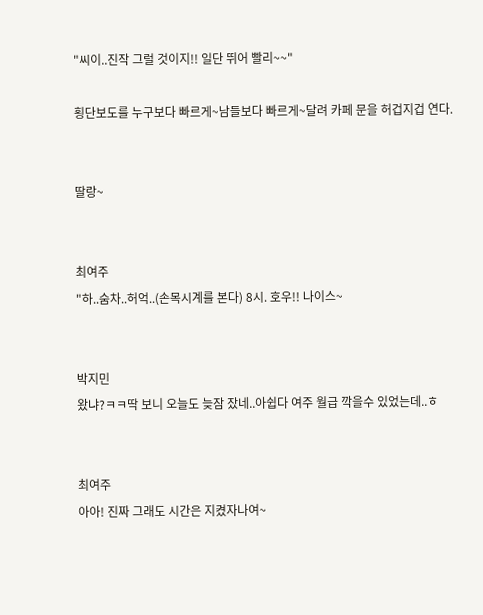"씨이..진작 그럴 것이지!! 일단 뛰어 빨리~~"

횡단보도를 누구보다 빠르게~남들보다 빠르게~달려 카페 문을 허겁지겁 연다.


딸랑~


최여주
"하..숨차..허억..(손목시계를 본다) 8시. 호우!! 나이스~


박지민
왔냐?ㅋㅋ딱 보니 오늘도 늦잠 잤네..아쉽다 여주 월급 깍을수 있었는데..ㅎ


최여주
아아! 진짜 그래도 시간은 지켰자나여~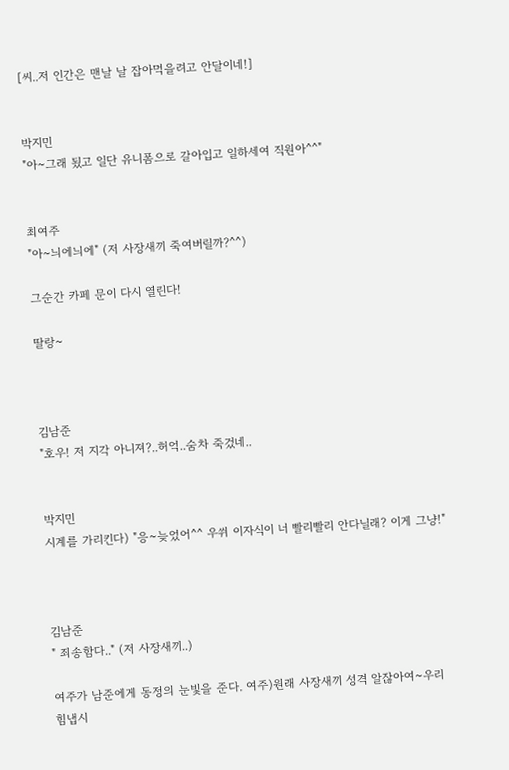[씨..저 인간은 맨날 날 잡아먹을려고 안달이네!]


박지민
"아~그래 됬고 일단 유니폼으로 갈아입고 일하세여 직원아^^"


최여주
"아~늬에늬에" (저 사장새끼 죽여버릴까?^^)

그순간 카페 문이 다시 열린다!

딸랑~



김남준
"호우! 저 지각 아니져?..허억..숨차 죽겄네..


박지민
시계를 가리킨다) "응~늦었어^^ 우쒸 이자식이 너 빨리빨리 안다닐래? 이게 그냥!"



김남준
" 죄송함다.." (저 사장새끼..)

여주가 남준에게 동정의 눈빛을 준다. 여주)원래 사장새끼 성격 알잖아여~우리 힘냅시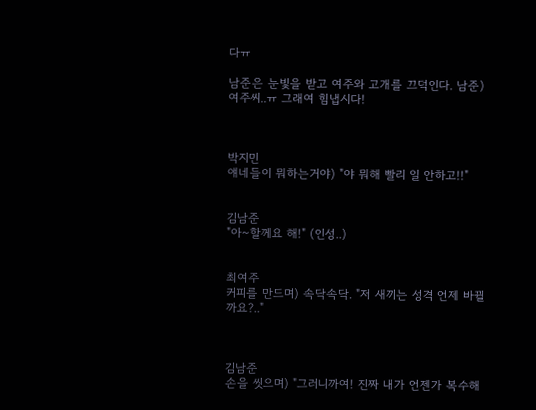다ㅠ

남준은 눈빛을 받고 여주와 고개를 끄덕인다. 남준) 여주씨..ㅠ 그래여 힘냅시다!



박지민
얘네들이 뭐하는거야) "야 뭐해 빨리 일 안하고!!"


김남준
"아~할께요 해!" (인성..)


최여주
커피를 만드며) 속닥속닥. "저 새끼는 성격 언제 바뀔까요?.."



김남준
손을 씻으며) "그러니까여! 진짜 내가 언젠가 복수해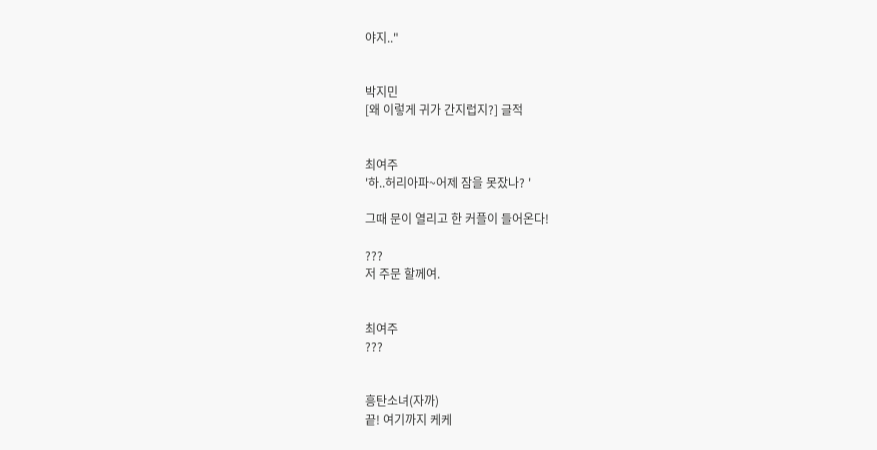야지.."


박지민
[왜 이렇게 귀가 간지럽지?] 글적


최여주
'하..허리아파~어제 잠을 못잤나? '

그때 문이 열리고 한 커플이 들어온다!

???
저 주문 할께여.


최여주
???


흥탄소녀(자까)
끝! 여기까지 케케